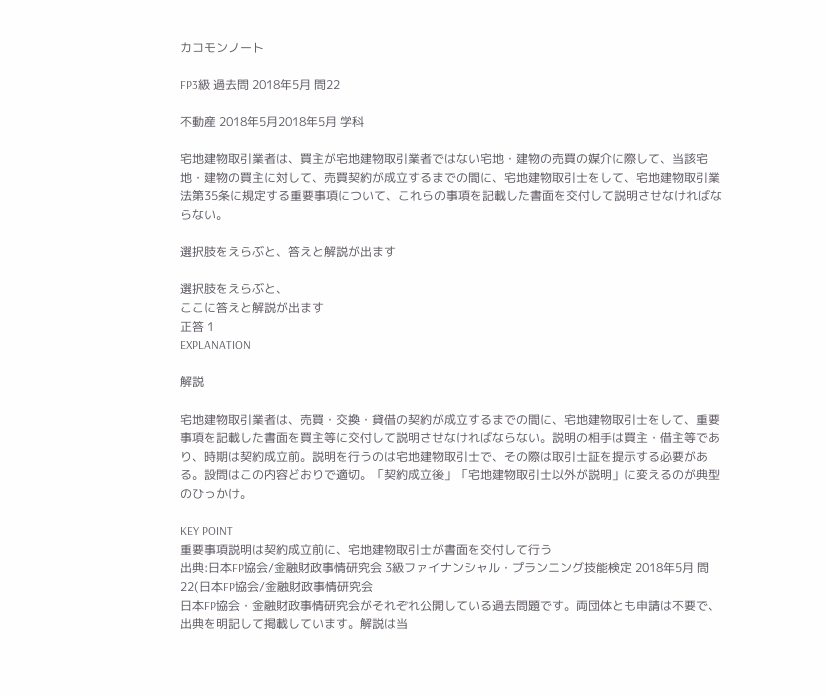カコモンノート

FP3級 過去問 2018年5月 問22

不動産 2018年5月2018年5月 学科

宅地建物取引業者は、買主が宅地建物取引業者ではない宅地・建物の売買の媒介に際して、当該宅地・建物の買主に対して、売買契約が成立するまでの間に、宅地建物取引士をして、宅地建物取引業法第35条に規定する重要事項について、これらの事項を記載した書面を交付して説明させなければならない。

選択肢をえらぶと、答えと解説が出ます

選択肢をえらぶと、
ここに答えと解説が出ます
正答 1
EXPLANATION

解説

宅地建物取引業者は、売買・交換・貸借の契約が成立するまでの間に、宅地建物取引士をして、重要事項を記載した書面を買主等に交付して説明させなければならない。説明の相手は買主・借主等であり、時期は契約成立前。説明を行うのは宅地建物取引士で、その際は取引士証を提示する必要がある。設問はこの内容どおりで適切。「契約成立後」「宅地建物取引士以外が説明」に変えるのが典型のひっかけ。

KEY POINT
重要事項説明は契約成立前に、宅地建物取引士が書面を交付して行う
出典:日本FP協会/金融財政事情研究会 3級ファイナンシャル・プランニング技能検定 2018年5月 問22(日本FP協会/金融財政事情研究会
日本FP協会・金融財政事情研究会がそれぞれ公開している過去問題です。両団体とも申請は不要で、出典を明記して掲載しています。解説は当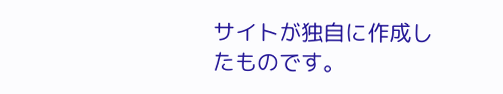サイトが独自に作成したものです。